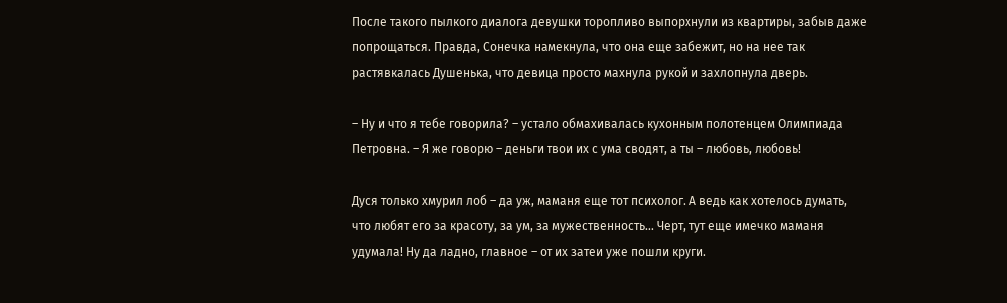После такого пылкого диалога девушки торопливо выпорхнули из квартиры, забыв даже попрощаться. Правда, Сонечка намекнула, что она еще забежит, но на нее так растявкалась Душенька, что девица просто махнула рукой и захлопнула дверь.

– Ну и что я тебе говорила? – устало обмахивалась кухонным полотенцем Олимпиада Петровна. – Я же говорю – деньги твои их с ума сводят, а ты – любовь, любовь!

Дуся только хмурил лоб – да уж, маманя еще тот психолог. А ведь как хотелось думать, что любят его за красоту, за ум, за мужественность… Черт, тут еще имечко маманя удумала! Ну да ладно, главное – от их затеи уже пошли круги.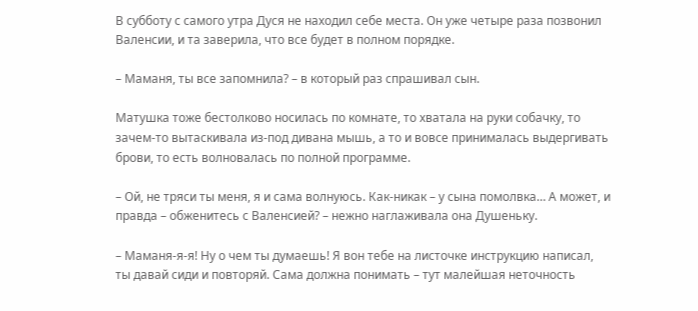В субботу с самого утра Дуся не находил себе места. Он уже четыре раза позвонил Валенсии, и та заверила, что все будет в полном порядке.

– Маманя, ты все запомнила? – в который раз спрашивал сын.

Матушка тоже бестолково носилась по комнате, то хватала на руки собачку, то зачем-то вытаскивала из-под дивана мышь, а то и вовсе принималась выдергивать брови, то есть волновалась по полной программе.

– Ой, не тряси ты меня, я и сама волнуюсь. Как-никак – у сына помолвка… А может, и правда – обженитесь с Валенсией? – нежно наглаживала она Душеньку.

– Маманя-я-я! Ну о чем ты думаешь! Я вон тебе на листочке инструкцию написал, ты давай сиди и повторяй. Сама должна понимать – тут малейшая неточность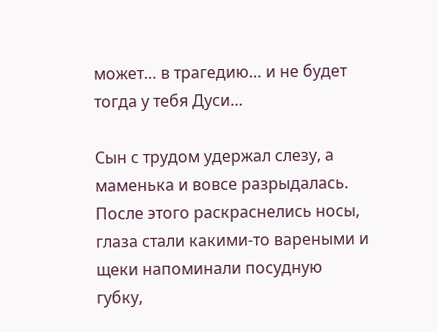может… в трагедию… и не будет тогда у тебя Дуси…

Сын с трудом удержал слезу, а маменька и вовсе разрыдалась. После этого раскраснелись носы, глаза стали какими-то вареными и щеки напоминали посудную губку,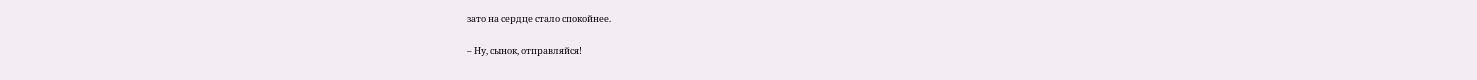зато на сердце стало спокойнее.

– Ну, сынок, отправляйся!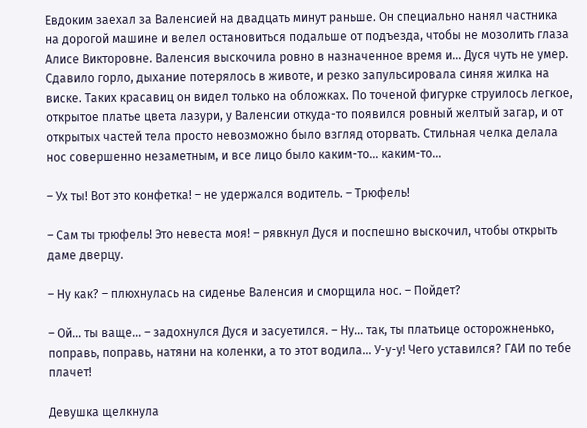Евдоким заехал за Валенсией на двадцать минут раньше. Он специально нанял частника на дорогой машине и велел остановиться подальше от подъезда, чтобы не мозолить глаза Алисе Викторовне. Валенсия выскочила ровно в назначенное время и… Дуся чуть не умер. Сдавило горло, дыхание потерялось в животе, и резко запульсировала синяя жилка на виске. Таких красавиц он видел только на обложках. По точеной фигурке струилось легкое, открытое платье цвета лазури, у Валенсии откуда-то появился ровный желтый загар, и от открытых частей тела просто невозможно было взгляд оторвать. Стильная челка делала нос совершенно незаметным, и все лицо было каким-то… каким-то…

– Ух ты! Вот это конфетка! – не удержался водитель. – Трюфель!

– Сам ты трюфель! Это невеста моя! – рявкнул Дуся и поспешно выскочил, чтобы открыть даме дверцу.

– Ну как? – плюхнулась на сиденье Валенсия и сморщила нос. – Пойдет?

– Ой… ты ваще… – задохнулся Дуся и засуетился. – Ну… так, ты платьице осторожненько, поправь, поправь, натяни на коленки, а то этот водила… У-у-у! Чего уставился? ГАИ по тебе плачет!

Девушка щелкнула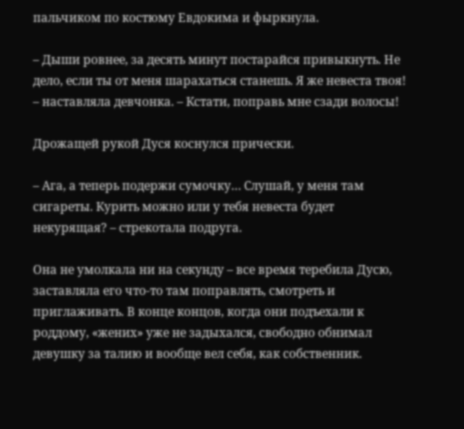пальчиком по костюму Евдокима и фыркнула.

– Дыши ровнее, за десять минут постарайся привыкнуть. Не дело, если ты от меня шарахаться станешь. Я же невеста твоя! – наставляла девчонка. – Кстати, поправь мне сзади волосы!

Дрожащей рукой Дуся коснулся прически.

– Ага, а теперь подержи сумочку… Слушай, у меня там сигареты. Курить можно или у тебя невеста будет некурящая? – стрекотала подруга.

Она не умолкала ни на секунду – все время теребила Дусю, заставляла его что-то там поправлять, смотреть и приглаживать. В конце концов, когда они подъехали к роддому, «жених» уже не задыхался, свободно обнимал девушку за талию и вообще вел себя, как собственник.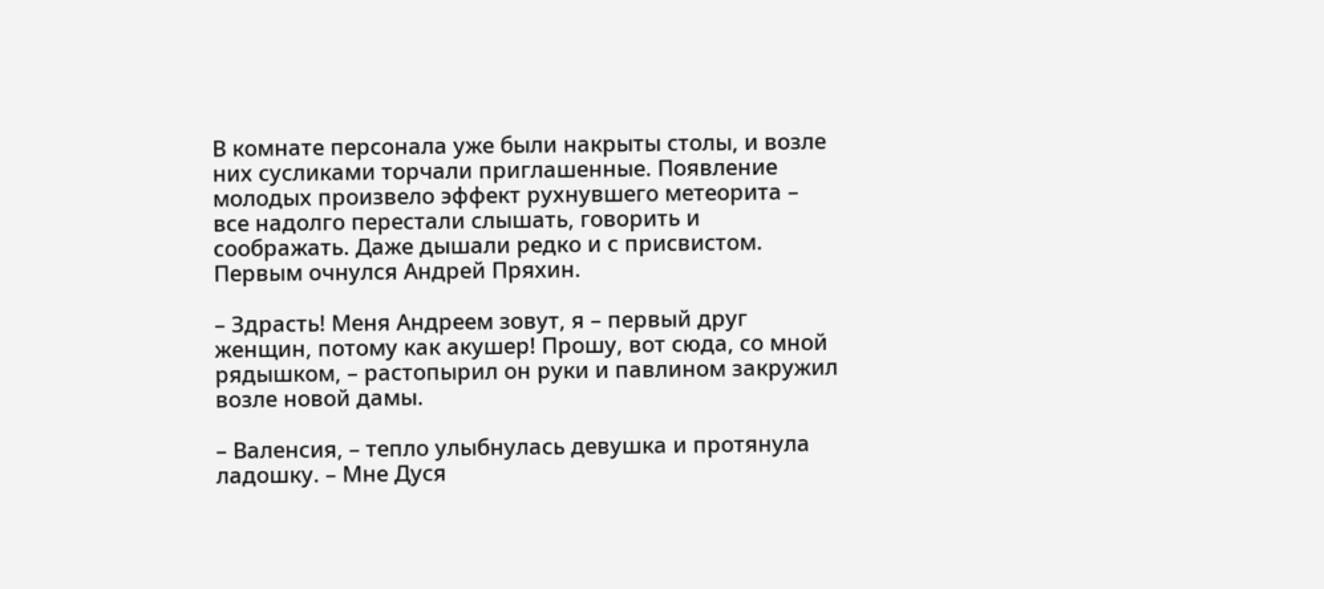В комнате персонала уже были накрыты столы, и возле них сусликами торчали приглашенные. Появление молодых произвело эффект рухнувшего метеорита – все надолго перестали слышать, говорить и соображать. Даже дышали редко и с присвистом. Первым очнулся Андрей Пряхин.

– Здрасть! Меня Андреем зовут, я – первый друг женщин, потому как акушер! Прошу, вот сюда, со мной рядышком, – растопырил он руки и павлином закружил возле новой дамы.

– Валенсия, – тепло улыбнулась девушка и протянула ладошку. – Мне Дуся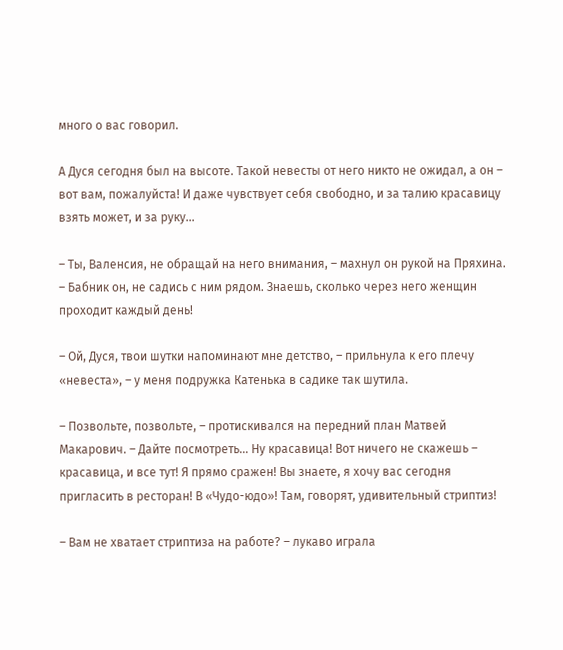много о вас говорил.

А Дуся сегодня был на высоте. Такой невесты от него никто не ожидал, а он – вот вам, пожалуйста! И даже чувствует себя свободно, и за талию красавицу взять может, и за руку…

– Ты, Валенсия, не обращай на него внимания, – махнул он рукой на Пряхина. – Бабник он, не садись с ним рядом. Знаешь, сколько через него женщин проходит каждый день!

– Ой, Дуся, твои шутки напоминают мне детство, – прильнула к его плечу «невеста», – у меня подружка Катенька в садике так шутила.

– Позвольте, позвольте, – протискивался на передний план Матвей Макарович. – Дайте посмотреть… Ну красавица! Вот ничего не скажешь – красавица, и все тут! Я прямо сражен! Вы знаете, я хочу вас сегодня пригласить в ресторан! В «Чудо-юдо»! Там, говорят, удивительный стриптиз!

– Вам не хватает стриптиза на работе? – лукаво играла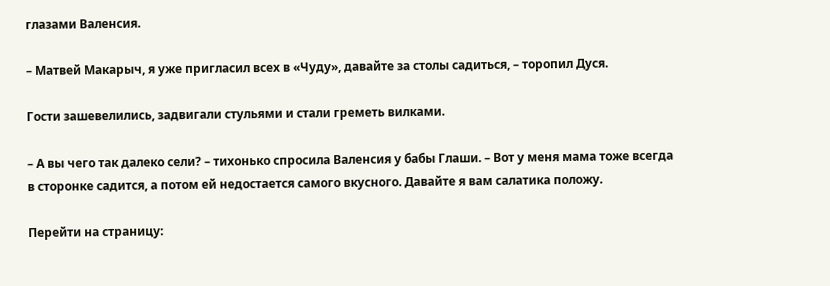глазами Валенсия.

– Матвей Макарыч, я уже пригласил всех в «Чуду», давайте за столы садиться, – торопил Дуся.

Гости зашевелились, задвигали стульями и стали греметь вилками.

– А вы чего так далеко сели? – тихонько спросила Валенсия у бабы Глаши. – Вот у меня мама тоже всегда в сторонке садится, а потом ей недостается самого вкусного. Давайте я вам салатика положу.

Перейти на страницу: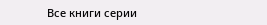Все книги серии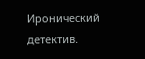Иронический детектив.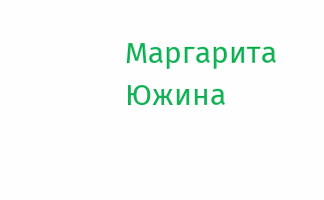Маргарита Южина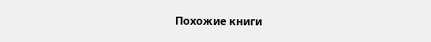Похожие книги